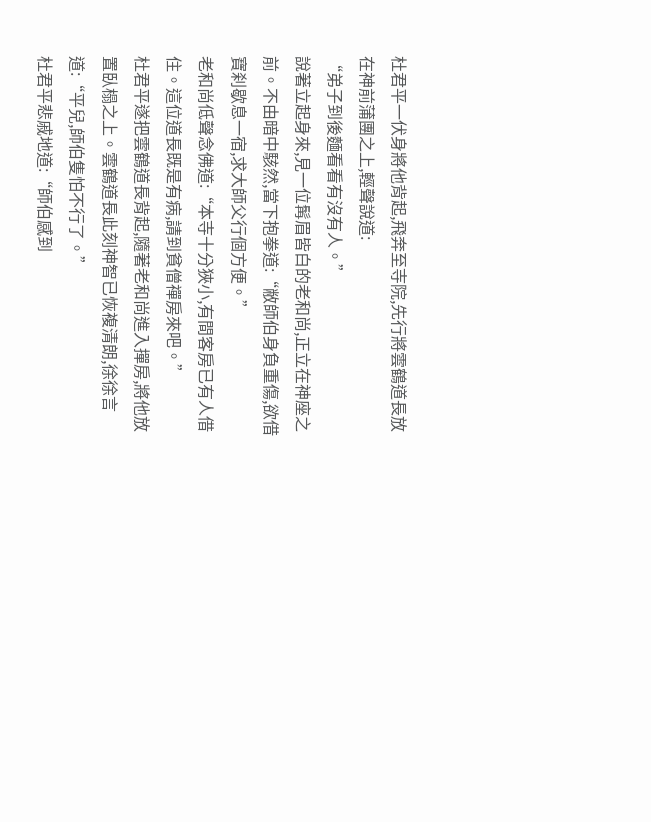杜君平一伏身將他背起,飛奔至寺院,先行將雲鶴道長放在神前蒲團之上,輕聲說道:
“弟子到後麵看看有沒有人。”
說著立起身來,見一位髯眉皆白的老和尚,正立在神座之前。不由暗中駭然,當下抱拳道:“敝師伯身負重傷,欲借寶刹歇息一宿,求大師父行個方便。”
老和尚低聲念佛道:“本寺十分狹小,有間客房已有人借住。這位道長既是有病,請到貧僧禪房來吧。”
杜君平遂把雲鶴道長背起,隨著老和尚進入撣房,將他放置臥榻之上。雲鶴道長此刻神智已恢複清朗,徐徐言道:“平兒,師伯隻怕不行了。”
杜君平悲戚地道:“師伯感到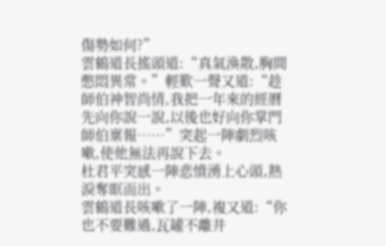傷勢如何?”
雲鶴道長搖頭道:“真氣渙散,胸間憋悶異常。”輕歎一聲又道:“趁師伯神智尚情,我把一年來的經曆先向你說一說,以後也好向你掌門師伯稟報……”突起一陣劇烈咳嗽,使他無法再說下去。
杜君平突感一陣悲憤湧上心頭,熱淚奪眶而出。
雲鶴道長咳嗽了一陣,複又道:“你也不要難過,瓦罐不離井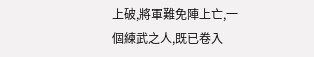上破,將軍難免陣上亡,一個練武之人,既已卷入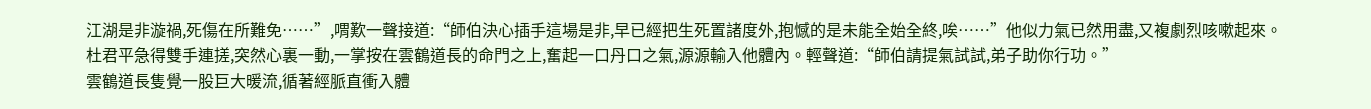江湖是非漩禍,死傷在所難免……”,喟歎一聲接道:“師伯決心插手這場是非,早已經把生死置諸度外,抱憾的是未能全始全終,唉……”他似力氣已然用盡,又複劇烈咳嗽起來。
杜君平急得雙手連搓,突然心裏一動,一掌按在雲鶴道長的命門之上,奮起一口丹口之氣,源源輸入他體內。輕聲道:“師伯請提氣試試,弟子助你行功。”
雲鶴道長隻覺一股巨大暖流,循著經脈直衝入體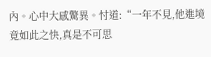內。心中大感驚異。忖道:“一年不見,他進境竟如此之快,真是不可思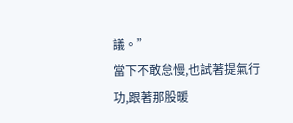議。”
當下不敢怠慢,也試著提氣行功,跟著那股暖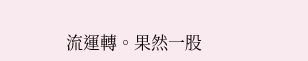流運轉。果然一股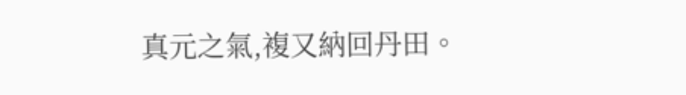真元之氣,複又納回丹田。